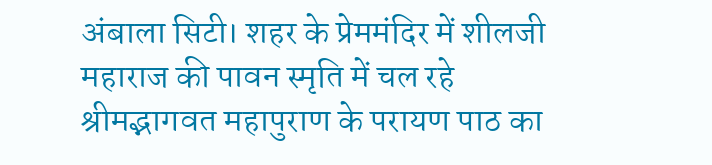अंबाला सिटी। शहर के प्रेममंदिर में शीलजी महाराज की पावन स्मृति में चल रहे श्रीमद्भागवत महापुराण के परायण पाठ का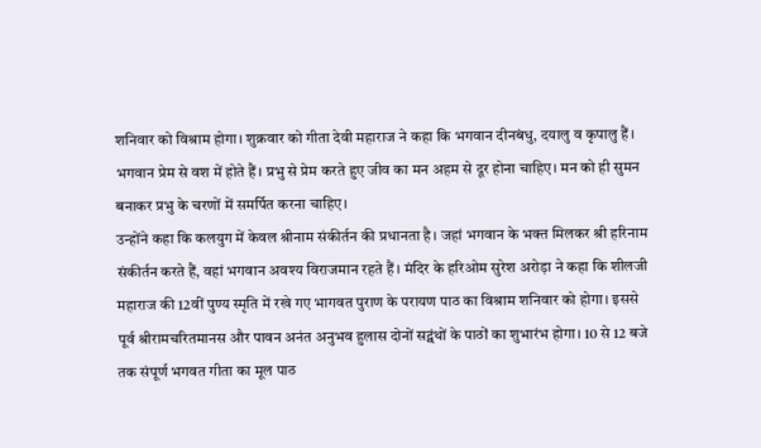शनिवार को विश्राम होगा। शुक्रवार को गीता देवी महाराज ने कहा कि भगवान दीनबंधु, दयालु व कृपालु हैं। भगवान प्रेम से वश में होते हैं। प्रभु से प्रेम करते हुए जीव का मन अहम से दूर होना चाहिए। मन को ही सुमन बनाकर प्रभु के चरणों में समर्पित करना चाहिए।
उन्होंने कहा कि कलयुग में केवल श्रीनाम संकीर्तन की प्रधानता है। जहां भगवान के भक्त मिलकर श्री हरिनाम संकीर्तन करते हैं, वहां भगवान अवश्य विराजमान रहते हैं। मंदिर के हरिओम सुरेश अरोड़ा ने कहा कि शीलजी महाराज की 12वीं पुण्य स्मृति में रखे गए भागवत पुराण के परायण पाठ का विश्राम शनिवार को होगा। इससे पूर्व श्रीरामचरितमानस और पावन अनंत अनुभव हुलास दोनों सद्ग्रंथों के पाठों का शुभारंभ होगा। 10 से 12 बजे तक संपूर्ण भगवत गीता का मूल पाठ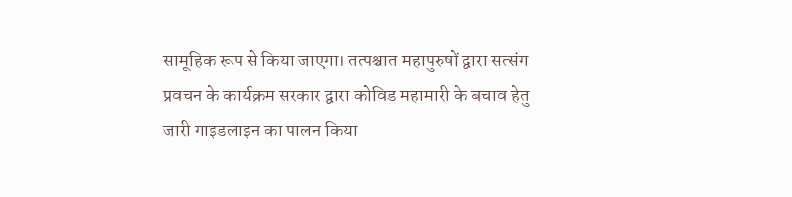सामूहिक रूप से किया जाएगा। तत्पश्चात महापुरुषों द्वारा सत्संग प्रवचन के कार्यक्रम सरकार द्वारा कोविड महामारी के बचाव हेतु जारी गाइडलाइन का पालन किया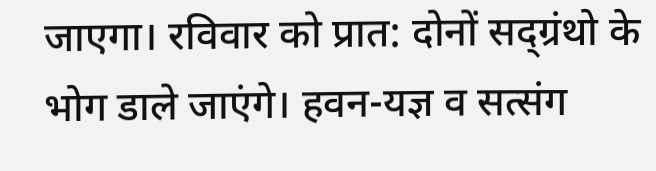जाएगा। रविवार को प्रात: दोनों सद्ग्रंथो के भोग डाले जाएंगे। हवन-यज्ञ व सत्संग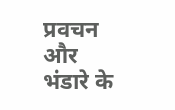प्रवचन और भंडारे के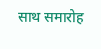साथ समारोह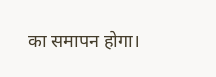का समापन होगा।